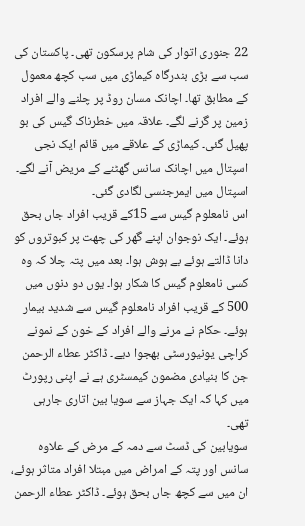22 جنوری اتوار کی شام پرسکون تھی۔ پاکستان کی سب سے بڑی بندرگاہ کیماڑی میں سب کچھ معمول کے مطابق تھا۔ اچانک مسان روڈ پر چلنے والے افراد زمین پر گرنے لگے۔ علاقہ میں خطرناک گیس کی بو پھیل گئی۔ کیماڑی کے علاقے میں قائم ایک نجی اسپتال میں اچانک سانس گھٹنے کے مریض آنے لگے۔ اسپتال میں ایمرجنسی لگادی گئی۔
اس نامعلوم گیس سے 15کے قریب افراد جاں بحق ہوئے۔ ایک نوجوان اپنے گھر کی چھت پر کبوتروں کو دانا ڈالتے ہوئے بے ہوش ہوا۔ بعد میں پتہ چلا کہ وہ کسی نامعلوم گیس کا شکار ہوا۔ یوں دو دنوں میں 500 کے قریب افراد نامعلوم گیس سے شدید بیمار ہوئے۔ حکام نے مرنے والے افراد کے خون کے نمونے کراچی یونیورسٹی بھجوا دیے۔ ڈاکٹر عطاء الرحمن جن کا بنیادی مضمون کیمسٹری ہے نے اپنی رپورٹ میں کہا کہ ایک جہاز سے سویا بین اتاری جارہی تھی۔
سویابین کی ڈسٹ سے دمہ کے مرض کے علاوہ سانس اور پتہ کے امراض میں مبتلا افراد متاثر ہوئے، ان میں سے کچھ جاں بحق ہوئے۔ ڈاکٹر عطاء الرحمن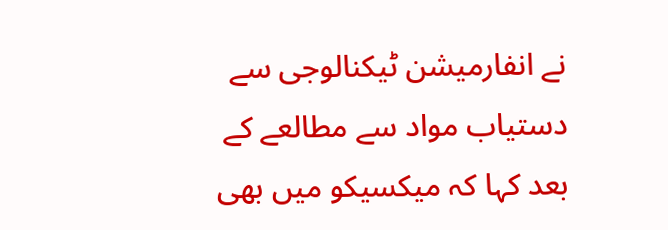نے انفارمیشن ٹیکنالوجی سے دستیاب مواد سے مطالعے کے بعد کہا کہ میکسیکو میں بھی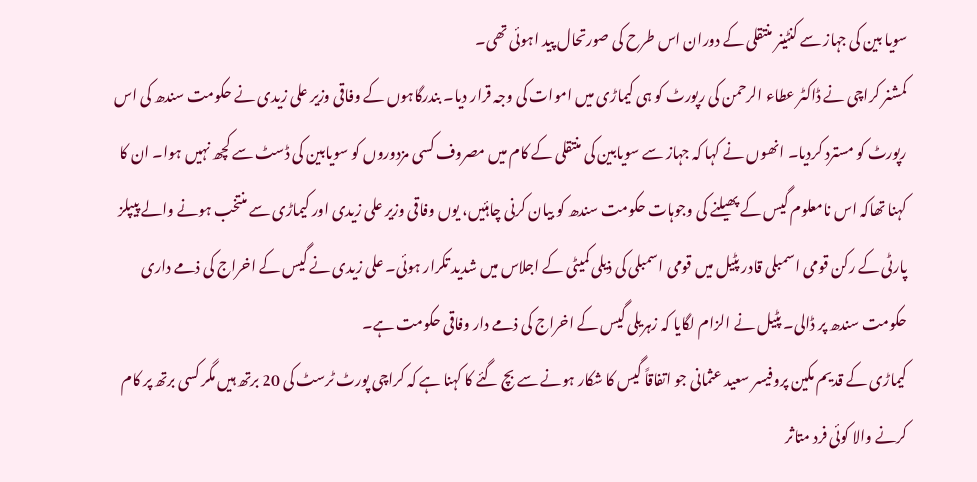سویا بین کی جہاز سے کنٹینر منتقلی کے دوران اس طرح کی صورتحال پید اہوئی تھی۔
کمشنر کراچی نے ڈاکٹر عطاء الرحمن کی رپورٹ کو ہی کیماڑی میں اموات کی وجہ قرار دیا۔ بندرگاہوں کے وفاقی وزیر علی زیدی نے حکومت سندھ کی اس رپورٹ کو مسترد کردیا۔ انھوں نے کہا کہ جہاز سے سویابین کی منتقلی کے کام میں مصروف کسی مزدوروں کو سویابین کی ڈسٹ سے کچھ نہیں ہوا۔ ان کا کہنا تھاکہ اس نامعلوم گیس کے پھیلنے کی وجوہات حکومت سندھ کو بیان کرنی چاہئیں، یوں وفاقی وزیر علی زیدی اور کیماڑی سے منتخب ہونے والے پیپلز پارٹی کے رکن قومی اسمبلی قادر پٹیل میں قومی اسمبلی کی ذیلی کمیٹی کے اجلاس میں شدید تکرار ہوئی۔ علی زیدی نے گیس کے اخراج کی ذمے داری حکومت سندھ پر ڈالی۔ پٹیل نے الزام لگایا کہ زہریلی گیس کے اخراج کی ذمے دار وفاقی حکومت ہے۔
کیماڑی کے قدیم مکین پروفیسر سعید عثمانی جو اتفاقاً گیس کا شکار ہونے سے بچ گئے کا کہنا ہے کہ کراچی پورٹ ٹرسٹ کی 20 برتھ ہیں مگر کسی برتھ پر کام کرنے والا کوئی فرد متاثر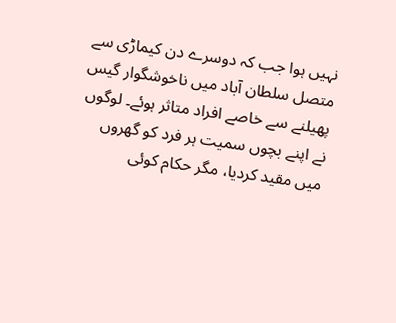نہیں ہوا جب کہ دوسرے دن کیماڑی سے متصل سلطان آباد میں ناخوشگوار گیس پھیلنے سے خاصے افراد متاثر ہوئے۔ لوگوں نے اپنے بچوں سمیت ہر فرد کو گھروں میں مقید کردیا، مگر حکام کوئی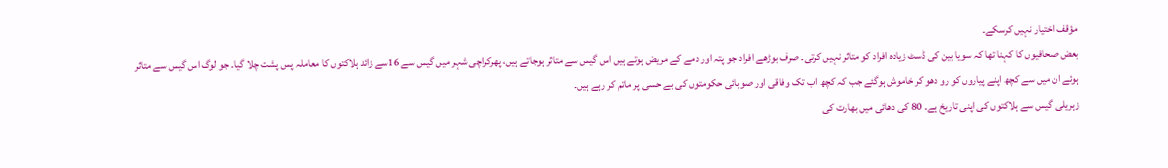مؤقف اختیار نہیں کرسکے۔
بعض صحافیوں کا کہنا تھا کہ سویا بین کی ڈسٹ زیادہ افراد کو متاثر نہیں کرتی۔ صرف بوڑھے افراد جو پتہ اور دمے کے مریض ہوتے ہیں اس گیس سے متاثر ہوجاتے ہیں، پھرکراچی شہر میں گیس سے 16سے زائد ہلاکتوں کا معاملہ پس پشت چلا گیا۔ جو لوگ اس گیس سے متاثر ہوئے ان میں سے کچھ اپنے پیاروں کو رو دھو کر خاموش ہوگئے جب کہ کچھ اب تک وفاقی اور صوبائی حکومتوں کی بے حسی پر ماتم کر رہے ہیں۔
زہریلی گیس سے ہلاکتوں کی اپنی تاریخ ہے۔ 80 کی دھائی میں بھارت کی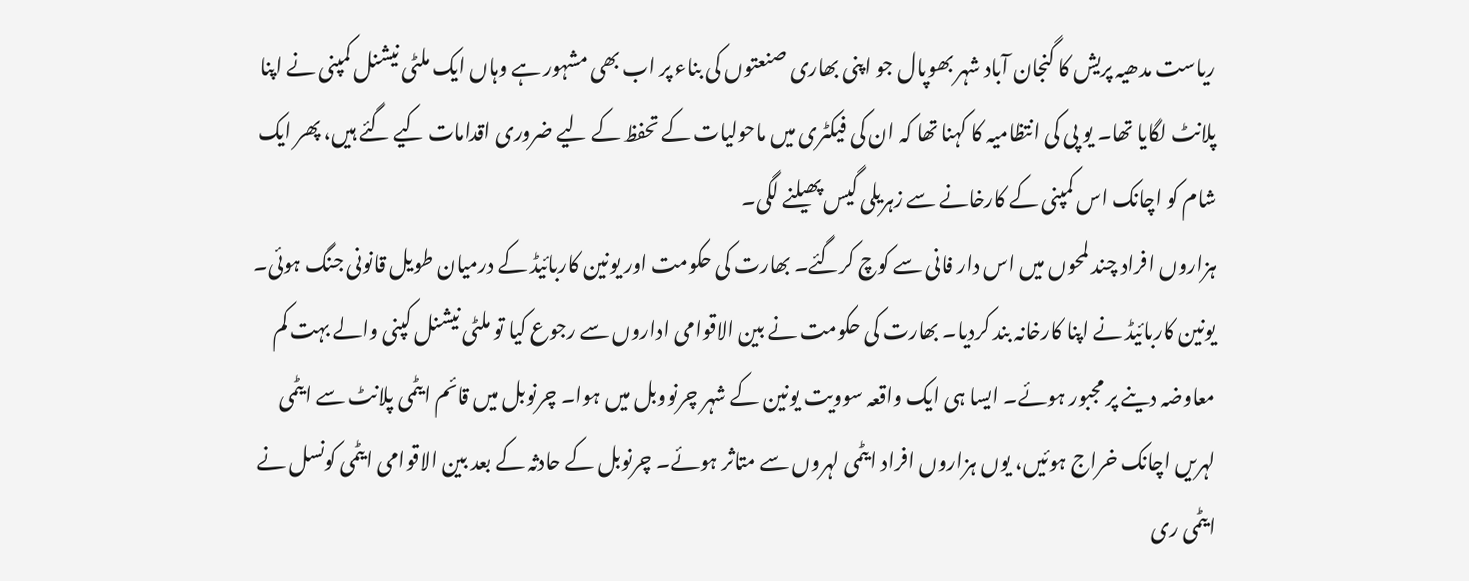ریاست مدھیہ پریش کا گنجان آباد شہر بھوپال جو اپنی بھاری صنعتوں کی بناء پر اب بھی مشہور ہے وہاں ایک ملٹی نیشنل کمپنی نے اپنا پلانٹ لگایا تھا۔ یو پی کی انتظامیہ کا کہنا تھا کہ ان کی فیکٹری میں ماحولیات کے تحفظ کے لیے ضروری اقدامات کیے گئے ہیں، پھر ایک شام کو اچانک اس کمپنی کے کارخانے سے زہریلی گیس پھیلنے لگی۔
ہزاروں افراد چند لمحوں میں اس دار فانی سے کوچ کرگئے۔ بھارت کی حکومت اور یونین کاربائیڈ کے درمیان طویل قانونی جنگ ہوئی۔ یونین کاربائیڈ نے اپنا کارخانہ بند کردیا۔ بھارت کی حکومت نے بین الاقوامی اداروں سے رجوع کیا تو ملٹی نیشنل کپنی والے بہت کم معاوضہ دینے پر مجبور ہوئے۔ ایسا ہی ایک واقعہ سوویت یونین کے شہر چرنووبل میں ہوا۔ چرنوبل میں قائم ایٹمی پلانٹ سے ایٹمی لہریں اچانک خراج ہوئیں، یوں ہزاروں افراد ایٹمی لہروں سے متاثر ہوئے۔ چرنوبل کے حادثہ کے بعد بین الاقوامی ایٹمی کونسل نے ایٹمی ری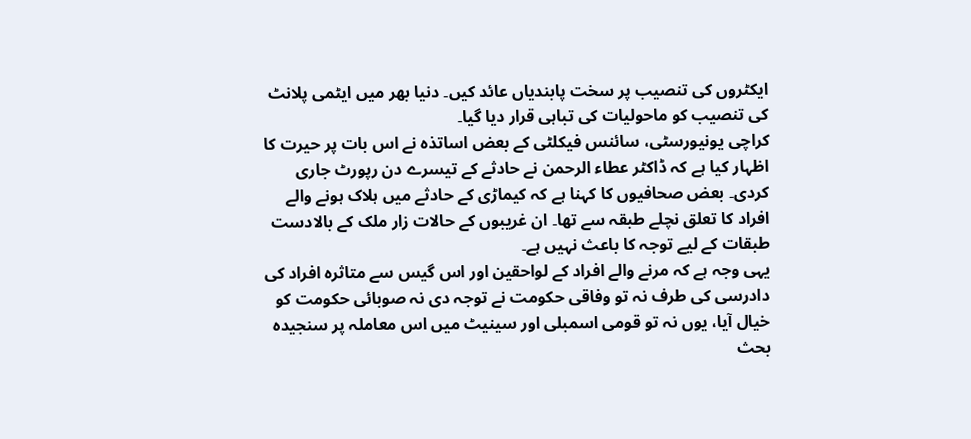ایکٹروں کی تنصیب پر سخت پابندیاں عائد کیں۔ دنیا بھر میں ایٹمی پلانٹ کی تنصیب کو ماحولیات کی تباہی قرار دیا گیا۔
کراچی یونیورسٹی، سائنس فیکلٹی کے بعض اساتذہ نے اس بات پر حیرت کا اظہار کیا ہے کہ ڈاکٹر عطاء الرحمن نے حادثے کے تیسرے دن رپورٹ جاری کردی۔ بعض صحافیوں کا کہنا ہے کہ کیماڑی کے حادثے میں ہلاک ہونے والے افراد کا تعلق نچلے طبقہ سے تھا۔ ان غریبوں کے حالات زار ملک کے بالادست طبقات کے لیے توجہ کا باعث نہیں ہے۔
یہی وجہ ہے کہ مرنے والے افراد کے لواحقین اور اس گیس سے متاثرہ افراد کی دادرسی کی طرف نہ تو وفاقی حکومت نے توجہ دی نہ صوبائی حکومت کو خیال آیا، یوں نہ تو قومی اسمبلی اور سینیٹ میں اس معاملہ پر سنجیدہ بحث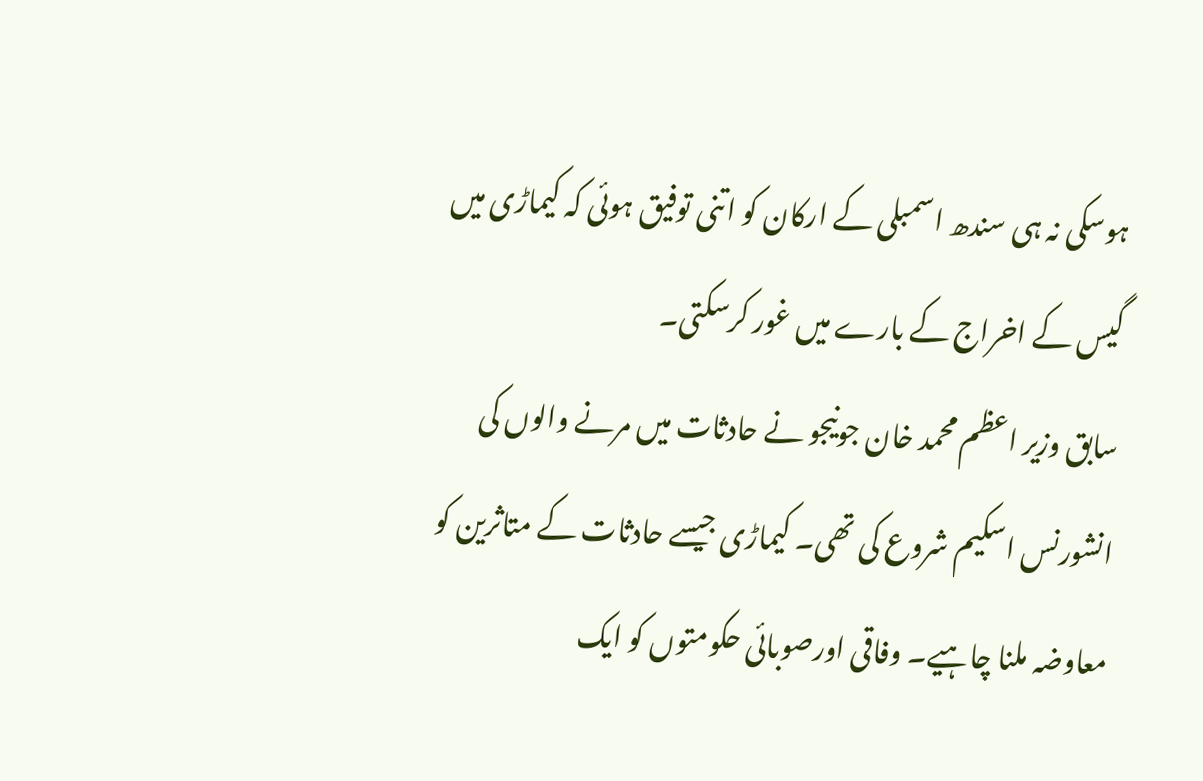ہوسکی نہ ہی سندھ اسمبلی کے ارکان کو اتنی توفیق ہوئی کہ کیماڑی میں گیس کے اخراج کے بارے میں غور کرسکتی۔
سابق وزیر اعظم محمد خان جونیجو نے حادثات میں مرنے والوں کی انشورنس اسکیم شروع کی تھی۔ کیماڑی جیسے حادثات کے متاثرین کو معاوضہ ملنا چاہیے۔ وفاقی اورصوبائی حکومتوں کو ایک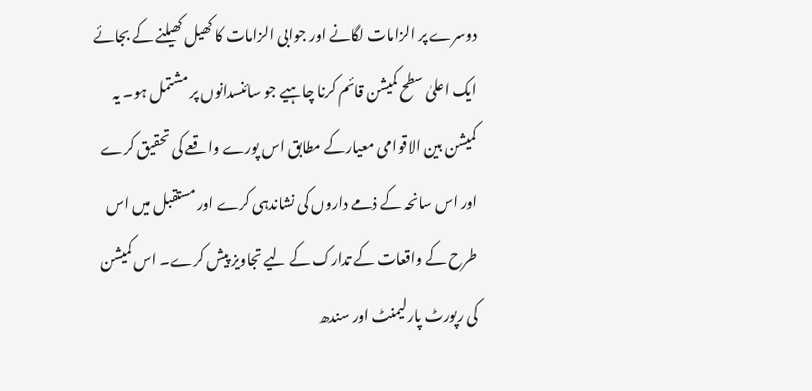دوسرے پر الزامات لگانے اور جوابی الزامات کا کھیل کھیلنے کے بجائے ایک اعلیٰ سطح کمیشن قائم کرنا چاہیے جو سائنسدانوں پر مشتمل ہو۔ یہ کمیشن بین الاقوامی معیارکے مطابق اس پورے واقعے کی تحقیق کرے اور اس سانحہ کے ذمے داروں کی نشاندہی کرے اور مستقبل میں اس طرح کے واقعات کے تدارک کے لیے تجاویز پیش کرے۔ اس کمیشن کی رپورٹ پارلیمنٹ اور سندھ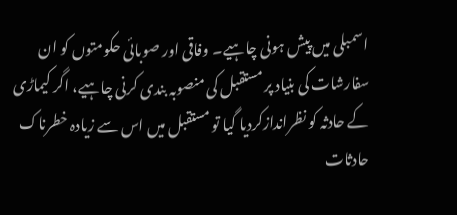اسمبلی میں پیش ہونی چاہیے۔ وفاقی اور صوبائی حکومتوں کو ان سفارشات کی بنیاد پر مستقبل کی منصوبہ بندی کرنی چاہیے، اگر کیماڑی کے حادثہ کو نظراندازکردیا گیا تو مستقبل میں اس سے زیادہ خطرناک حادثات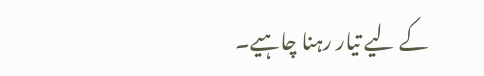کے لیے تیار رہنا چاہیے۔